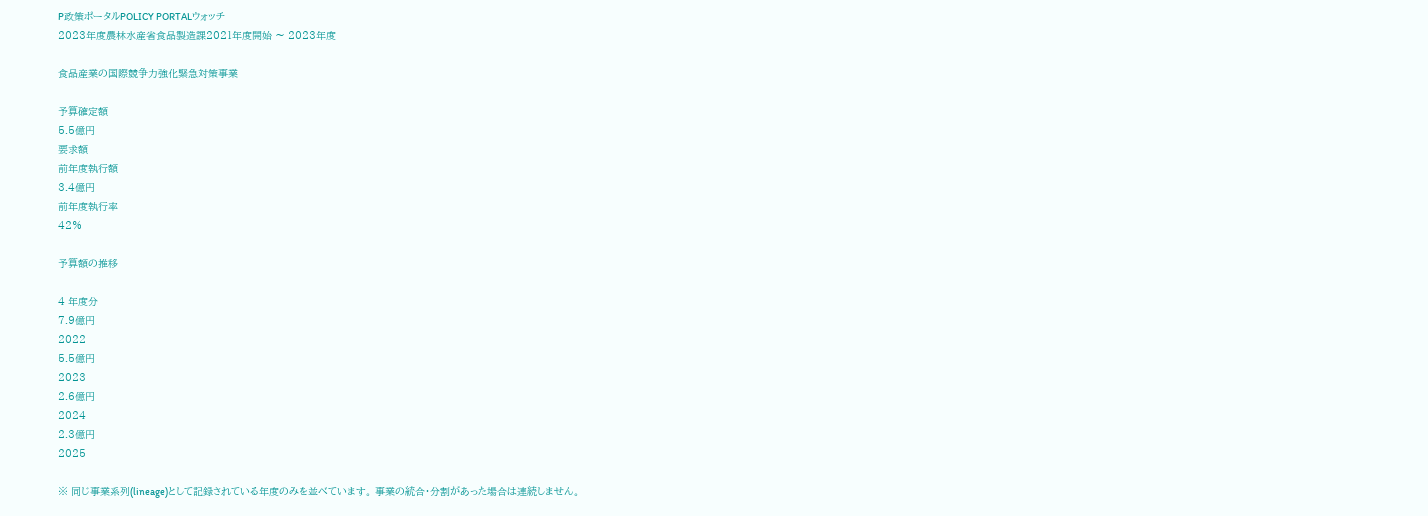P政策ポータルPOLICY PORTALウォッチ
2023年度農林水産省食品製造課2021年度開始 〜 2023年度

食品産業の国際競争力強化緊急対策事業

予算確定額
5.5億円
要求額
前年度執行額
3.4億円
前年度執行率
42%

予算額の推移

4 年度分
7.9億円
2022
5.5億円
2023
2.6億円
2024
2.3億円
2025

※ 同じ事業系列(lineage)として記録されている年度のみを並べています。 事業の統合・分割があった場合は連続しません。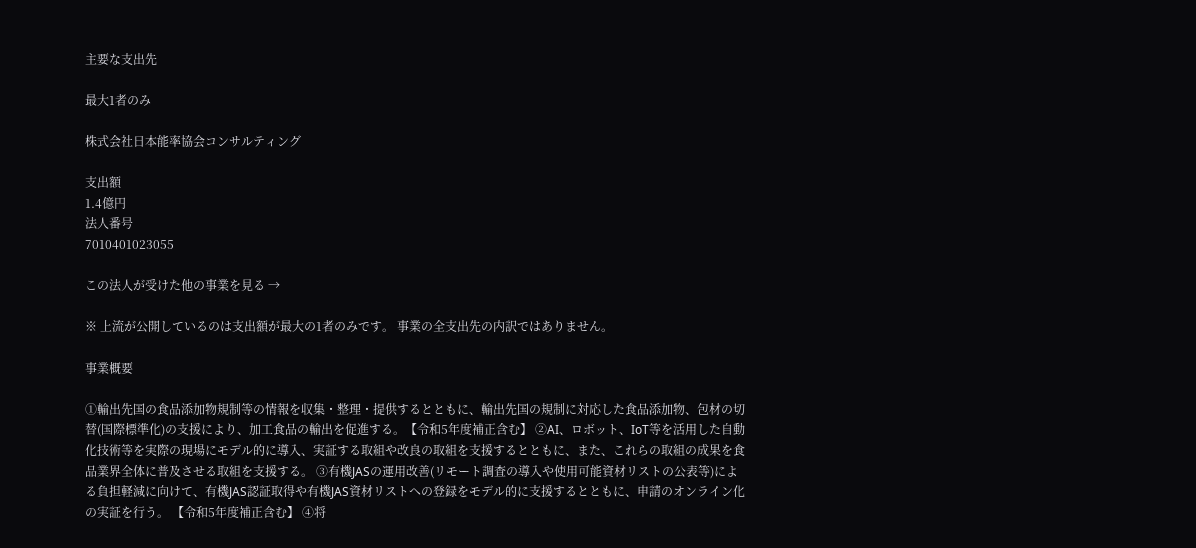主要な支出先

最大1者のみ

株式会社日本能率協会コンサルティング

支出額
1.4億円
法人番号
7010401023055

この法人が受けた他の事業を見る →

※ 上流が公開しているのは支出額が最大の1者のみです。 事業の全支出先の内訳ではありません。

事業概要

①輸出先国の食品添加物規制等の情報を収集・整理・提供するとともに、輸出先国の規制に対応した食品添加物、包材の切替(国際標準化)の支援により、加工食品の輸出を促進する。【令和5年度補正含む】 ②AI、ロボット、IoT等を活用した自動化技術等を実際の現場にモデル的に導入、実証する取組や改良の取組を支援するとともに、また、これらの取組の成果を食品業界全体に普及させる取組を支援する。 ③有機JASの運用改善(リモート調査の導入や使用可能資材リストの公表等)による負担軽減に向けて、有機JAS認証取得や有機JAS資材リストへの登録をモデル的に支援するとともに、申請のオンライン化の実証を行う。 【令和5年度補正含む】 ④将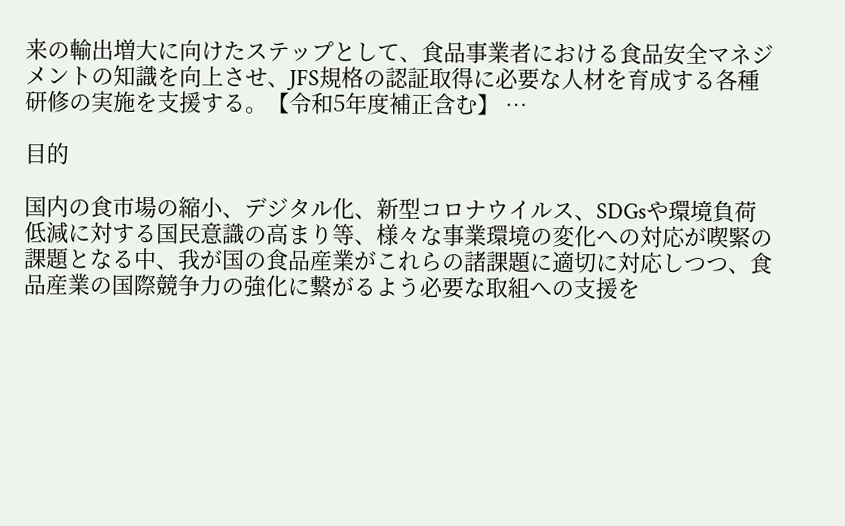来の輸出増大に向けたステップとして、食品事業者における食品安全マネジメントの知識を向上させ、JFS規格の認証取得に必要な人材を育成する各種研修の実施を支援する。【令和5年度補正含む】 …

目的

国内の食市場の縮小、デジタル化、新型コロナウイルス、SDGsや環境負荷低減に対する国民意識の高まり等、様々な事業環境の変化への対応が喫緊の課題となる中、我が国の食品産業がこれらの諸課題に適切に対応しつつ、食品産業の国際競争力の強化に繋がるよう必要な取組への支援を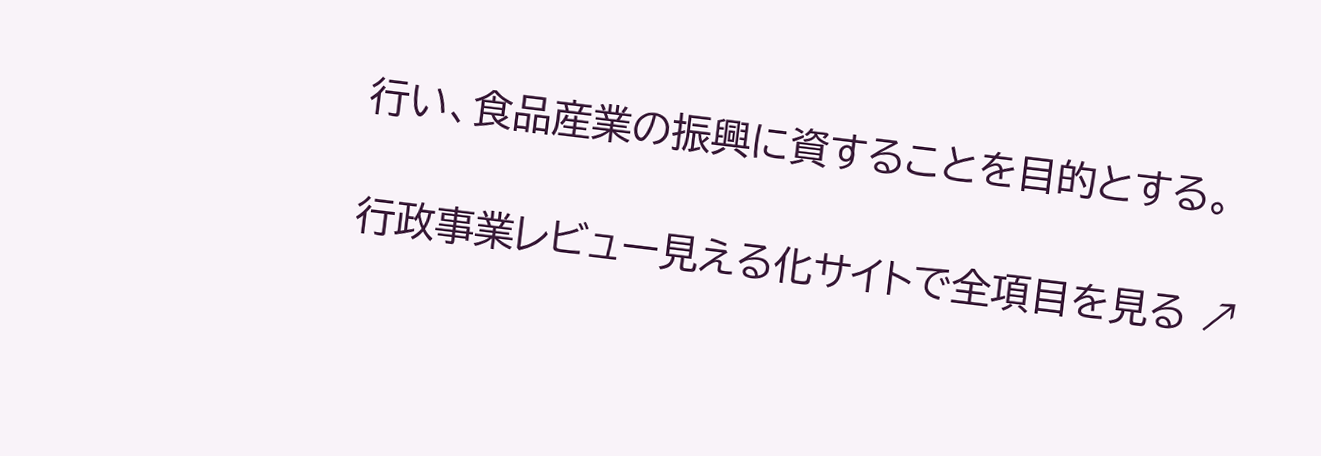行い、食品産業の振興に資することを目的とする。

行政事業レビュー見える化サイトで全項目を見る ↗